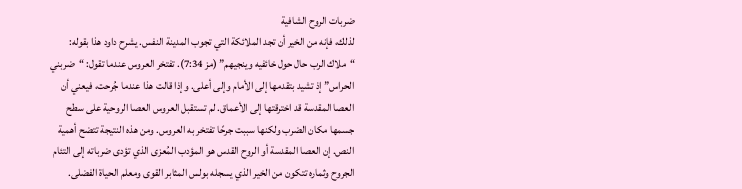ضربات الروح الشافية
لذلك، فإنه من الخير أن تجد الملائكة التي تجوب المدينة النفس. يشرح داود هذا بقوله: “ملاك الرب حال حول خائفيه وينجيهم” (مز 7:34). تفتخر العروس عندما تقول: “ضربني الحراس” إذ تشيد بتقدمها إلى الأمام وإلى أعلى. وإذا قالت هذا عندما جُرحت، فيعني أن العصا المقدسة قد اخترقتها إلى الأعماق. لم تستقبل العروس العصا الروحية على سطح جسمها مكان الضرب ولكنها سببت جرحًا تفتخر به العروس. ومن هذه النتيجة تتضح أهمية النص. إن العصا المقدسة أو الروح القدس هو المؤدب المُعزى الذي تؤدى ضرباته إلى التئام الجروح وثماره تتكون من الخير الذي يسجله بولس المثابر القوى ومعلم الحياة الفضلى.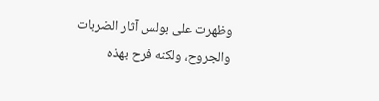وظهرت على بولس آثار الضربات والجروح، ولكنه فرح بهذه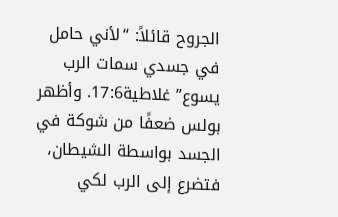الجروح قائلاً: “لأني حامل في جسدي سمات الرب يسوع” غلاطية17:6. وأظهر بولس ضعفًا من شوكة في الجسد بواسطة الشيطان، فتضرع إلى الرب لكي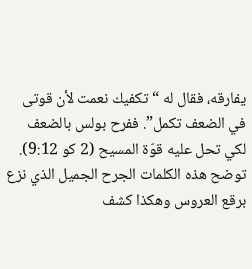يفارقه، فقال له “تكفيك نعمت لأن قوتى في الضعف تكمل”. ففرح بولس بالضعف لكي تحل عليه قوّة المسيح (2 كو 9:12). توضح هذه الكلمات الجرح الجميل الذي نزع برقع العروس وهكذا كشف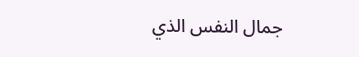جمال النفس الذي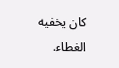كان يخفيه الغطاء.